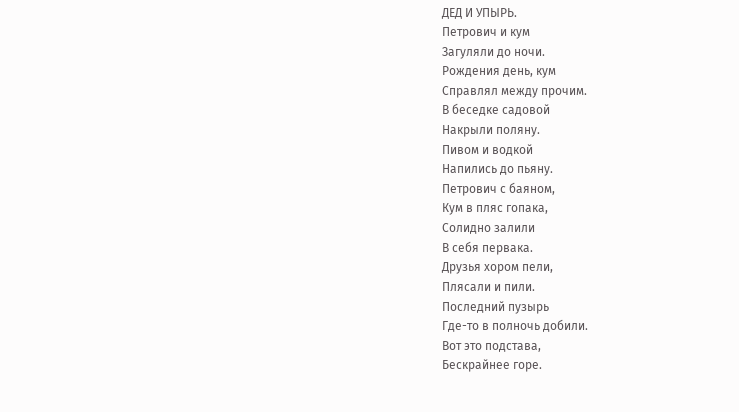ДЕД И УПЫРЬ.
Петрович и кум
Загуляли до ночи.
Рождения день, кум
Справлял между прочим.
В беседке садовой
Накрыли поляну.
Пивом и водкой
Напились до пьяну.
Петрович с баяном,
Кум в пляс гопака,
Солидно залили
В себя первака.
Друзья хором пели,
Плясали и пили.
Последний пузырь
Где-то в полночь добили.
Вот это подстава,
Бескрайнее горе.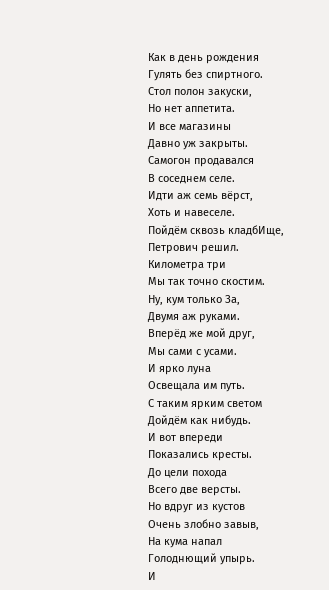Как в день рождения
Гулять без спиртного.
Стол полон закуски,
Но нет аппетита.
И все магазины
Давно уж закрыты.
Самогон продавался
В соседнем селе.
Идти аж семь вёрст,
Хоть и навеселе.
Пойдём сквозь кладбИще,
Петрович решил.
Километра три
Мы так точно скостим.
Ну, кум только За,
Двумя аж руками.
Вперёд же мой друг,
Мы сами с усами.
И ярко луна
Освещала им путь.
С таким ярким светом
Дойдём как нибудь.
И вот впереди
Показались кресты.
До цели похода
Всего две версты.
Но вдруг из кустов
Очень злобно завыв,
На кума напал
Голоднющий упырь.
И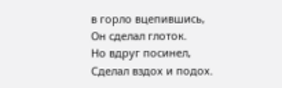в горло вцепившись,
Он сделал глоток.
Но вдруг посинел,
Сделал вздох и подох.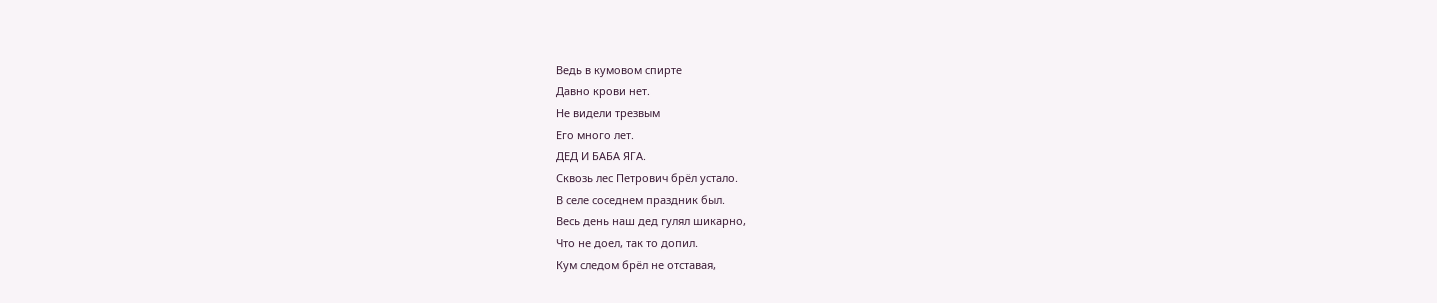Ведь в кумовом спирте
Давно крови нет.
Не видели трезвым
Его много лет.
ДЕД И БАБА ЯГА.
Сквозь лес Петрович брёл устало.
В селе соседнем праздник был.
Весь день наш дед гулял шикарно,
Что не доел, так то допил.
Кум следом брёл не отставая,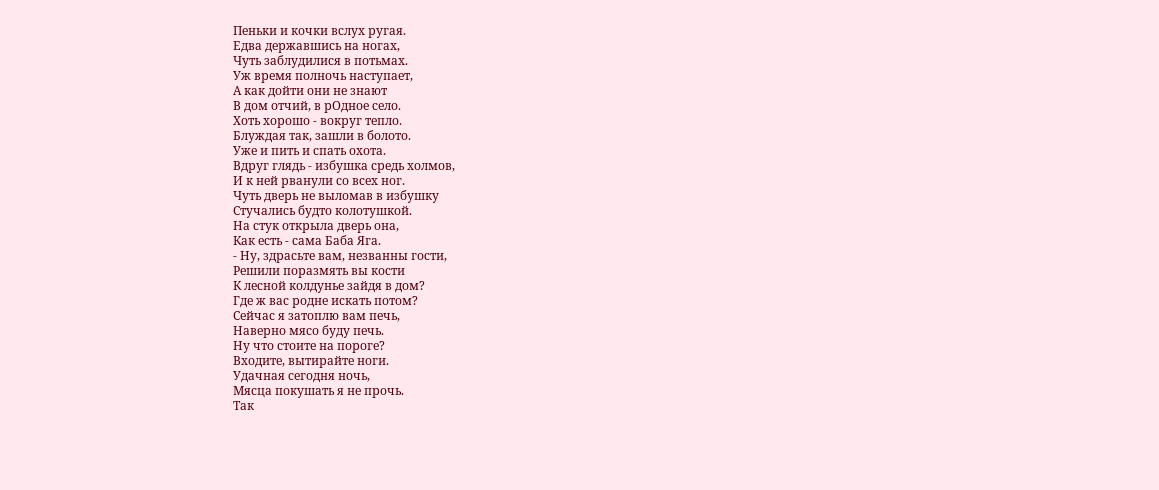Пеньки и кочки вслух ругая.
Едва державшись на ногах,
Чуть заблудилися в потьмах.
Уж время полночь наступает,
А как дойти они не знают
В дом отчий, в рОдное село.
Хоть хорошо - вокруг тепло.
Блуждая так, зашли в болото.
Уже и пить и спать охота.
Вдруг глядь - избушка средь холмов,
И к ней рванули со всех ног.
Чуть дверь не выломав в избушку
Стучались будто колотушкой.
На стук открыла дверь она,
Как есть - сама Баба Яга.
- Ну, здрасьте вам, незванны гости,
Решили поразмять вы кости
К лесной колдунье зайдя в дом?
Где ж вас родне искать потом?
Сейчас я затоплю вам печь,
Наверно мясо буду печь.
Ну что стоите на пороге?
Входите, вытирайте ноги.
Удачная сегодня ночь,
Мясца покушать я не прочь.
Так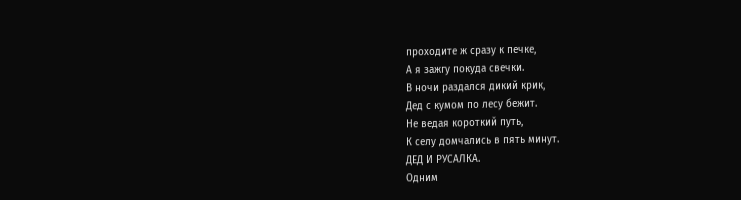проходите ж сразу к печке,
А я зажгу покуда свечки.
В ночи раздался дикий крик,
Дед с кумом по лесу бежит.
Не ведая короткий путь,
К селу домчались в пять минут.
ДЕД И РУСАЛКА.
Одним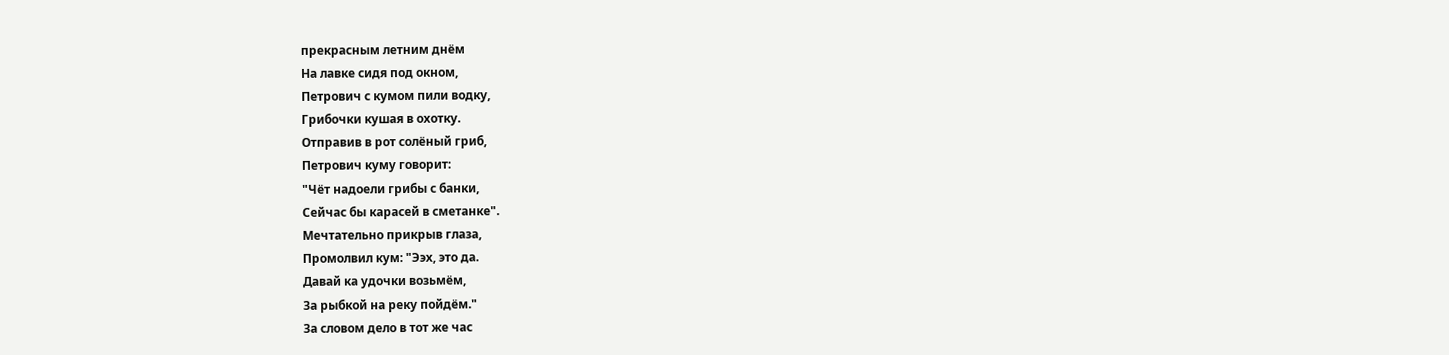прекрасным летним днём
На лавке сидя под окном,
Петрович с кумом пили водку,
Грибочки кушая в охотку.
Отправив в рот солёный гриб,
Петрович куму говорит:
"Чёт надоели грибы с банки,
Сейчас бы карасей в сметанке".
Мечтательно прикрыв глаза,
Промолвил кум: "Ээх, это да.
Давай ка удочки возьмём,
За рыбкой на реку пойдём."
За словом дело в тот же час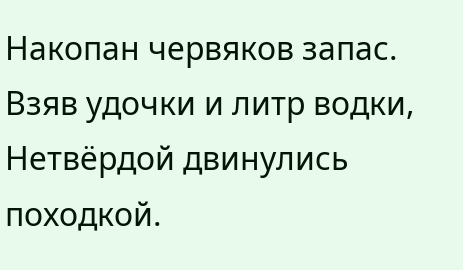Накопан червяков запас.
Взяв удочки и литр водки,
Нетвёрдой двинулись походкой.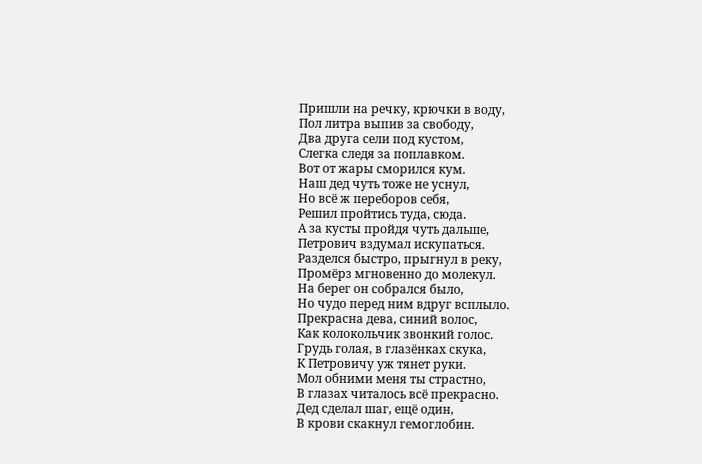Пришли на речку, крючки в воду,
Пол литра выпив за свободу,
Два друга сели под кустом,
Слегка следя за поплавком.
Вот от жары сморился кум.
Наш дед чуть тоже не уснул,
Но всё ж переборов себя,
Решил пройтись туда, сюда.
А за кусты пройдя чуть дальше,
Петрович вздумал искупаться.
Разделся быстро, прыгнул в реку,
Промёрз мгновенно до молекул.
На берег он собрался было,
Но чудо перед ним вдруг всплыло.
Прекрасна дева, синий волос,
Как колокольчик звонкий голос.
Грудь голая, в глазёнках скука,
К Петровичу уж тянет руки.
Мол обними меня ты страстно,
В глазах читалось всё прекрасно.
Дед сделал шаг, ещё один,
В крови скакнул гемоглобин.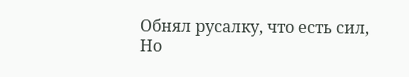Обнял русалку, что есть сил,
Но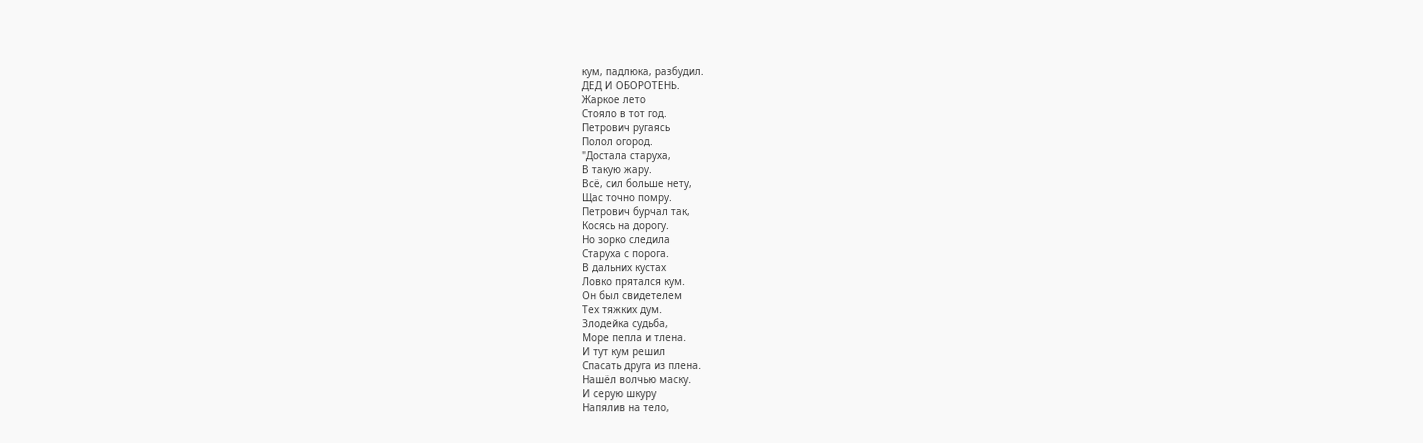кум, падлюка, разбудил.
ДЕД И ОБОРОТЕНЬ.
Жаркое лето
Стояло в тот год.
Петрович ругаясь
Полол огород.
"Достала старуха,
В такую жару.
Всё, сил больше нету,
Щас точно помру.
Петрович бурчал так,
Косясь на дорогу.
Но зорко следила
Старуха с порога.
В дальних кустах
Ловко прятался кум.
Он был свидетелем
Тех тяжких дум.
Злодейка судьба,
Море пепла и тлена.
И тут кум решил
Спасать друга из плена.
Нашёл волчью маску.
И серую шкуру
Напялив на тело,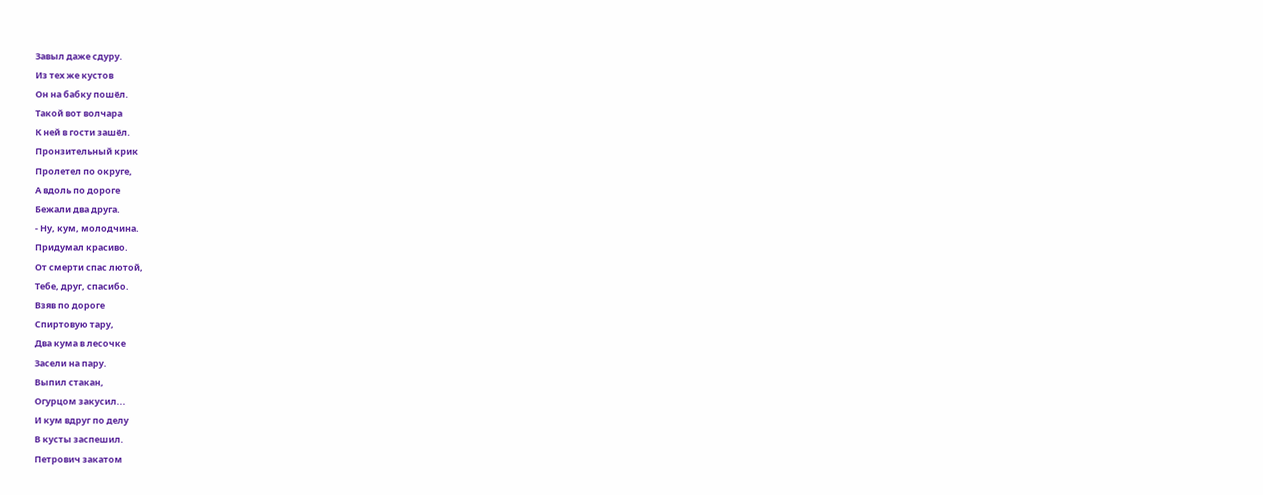Завыл даже сдуру.
Из тех же кустов
Он на бабку пошёл.
Такой вот волчара
К ней в гости зашёл.
Пронзительный крик
Пролетел по округе,
А вдоль по дороге
Бежали два друга.
- Ну, кум, молодчина.
Придумал красиво.
От смерти спас лютой,
Тебе, друг, спасибо.
Взяв по дороге
Спиртовую тару,
Два кума в лесочке
Засели на пару.
Выпил стакан,
Огурцом закусил...
И кум вдруг по делу
В кусты заспешил.
Петрович закатом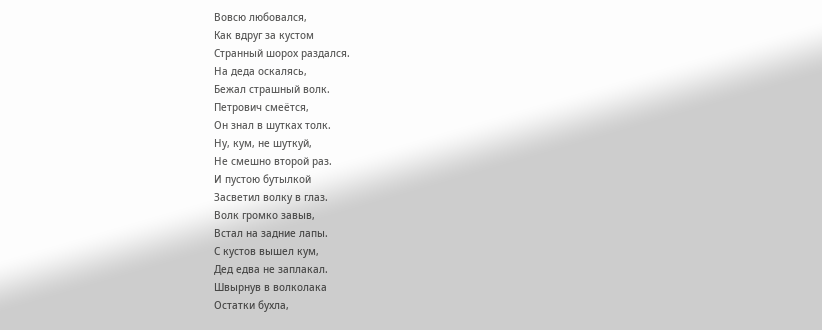Вовсю любовался,
Как вдруг за кустом
Странный шорох раздался.
На деда оскалясь,
Бежал страшный волк.
Петрович смеётся,
Он знал в шутках толк.
Ну, кум, не шуткуй,
Не смешно второй раз.
И пустою бутылкой
Засветил волку в глаз.
Волк громко завыв,
Встал на задние лапы.
С кустов вышел кум,
Дед едва не заплакал.
Швырнув в волколака
Остатки бухла,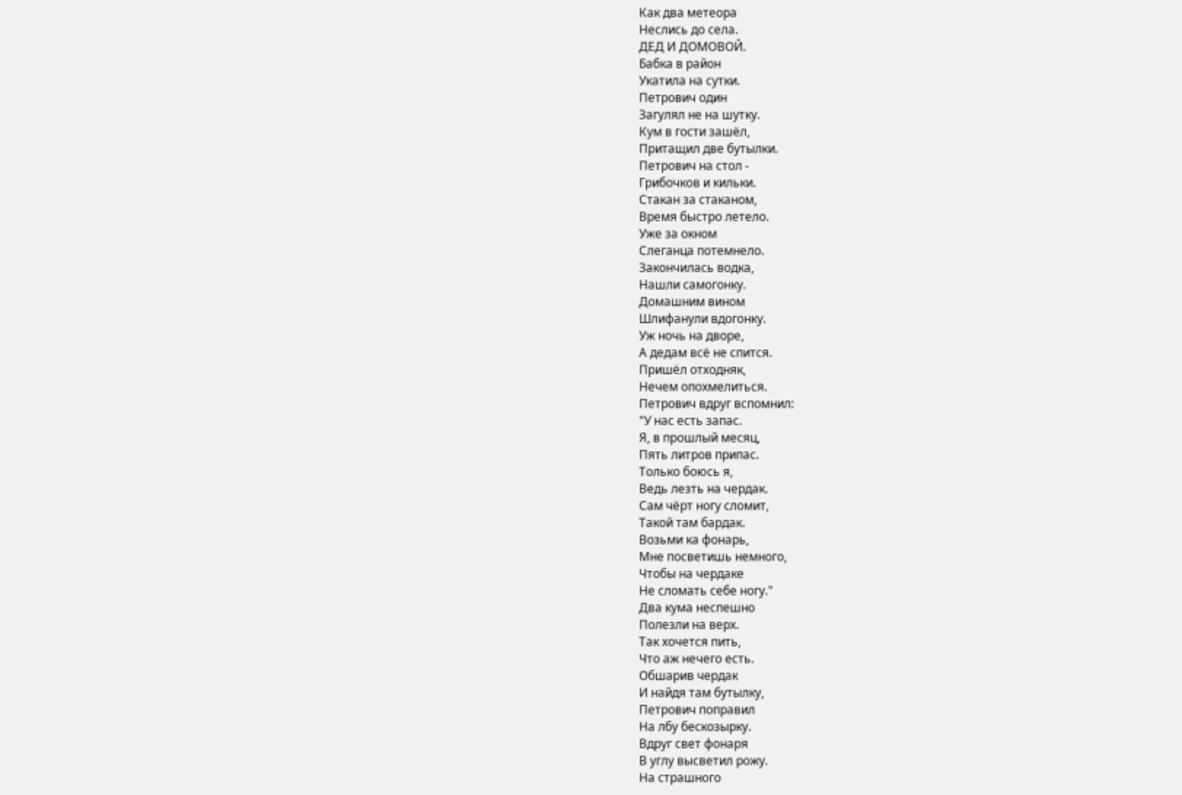Как два метеора
Неслись до села.
ДЕД И ДОМОВОЙ.
Бабка в район
Укатила на сутки.
Петрович один
Загулял не на шутку.
Кум в гости зашёл,
Притащил две бутылки.
Петрович на стол -
Грибочков и кильки.
Стакан за стаканом,
Время быстро летело.
Уже за окном
Слеганца потемнело.
Закончилась водка,
Нашли самогонку.
Домашним вином
Шлифанули вдогонку.
Уж ночь на дворе,
А дедам всё не спится.
Пришёл отходняк,
Нечем опохмелиться.
Петрович вдруг вспомнил:
"У нас есть запас.
Я, в прошлый месяц,
Пять литров припас.
Только боюсь я,
Ведь лезть на чердак.
Сам чёрт ногу сломит,
Такой там бардак.
Возьми ка фонарь,
Мне посветишь немного,
Чтобы на чердаке
Не сломать себе ногу."
Два кума неспешно
Полезли на верх.
Так хочется пить,
Что аж нечего есть.
Обшарив чердак
И найдя там бутылку,
Петрович поправил
На лбу бескозырку.
Вдруг свет фонаря
В углу высветил рожу.
На страшного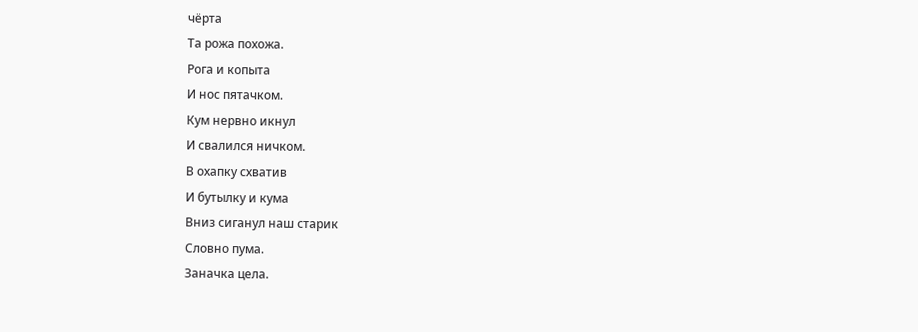чёрта
Та рожа похожа.
Рога и копыта
И нос пятачком.
Кум нервно икнул
И свалился ничком.
В охапку схватив
И бутылку и кума
Вниз сиганул наш старик
Словно пума.
Заначка цела.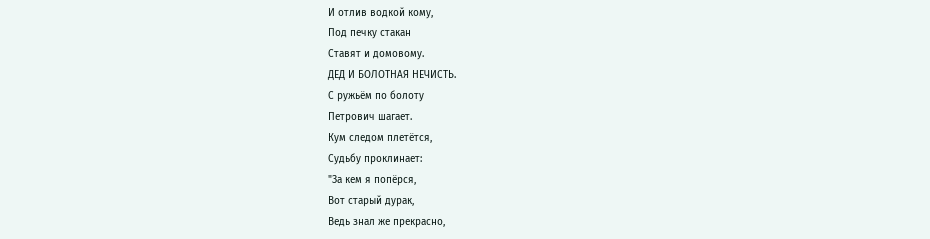И отлив водкой кому,
Под печку стакан
Ставят и домовому.
ДЕД И БОЛОТНАЯ НЕЧИСТЬ.
С ружьём по болоту
Петрович шагает.
Кум следом плетётся,
Судьбу проклинает:
"За кем я попёрся,
Вот старый дурак,
Ведь знал же прекрасно,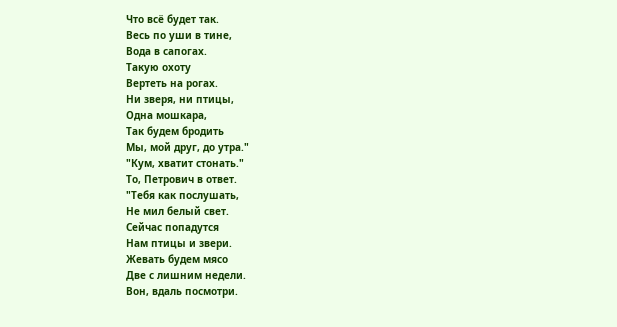Что всё будет так.
Весь по уши в тине,
Вода в сапогах.
Такую охоту
Вертеть на рогах.
Ни зверя, ни птицы,
Одна мошкара,
Так будем бродить
Мы, мой друг, до утра."
"Кум, хватит стонать."
То, Петрович в ответ.
"Тебя как послушать,
Не мил белый свет.
Сейчас попадутся
Нам птицы и звери.
Жевать будем мясо
Две с лишним недели.
Вон, вдаль посмотри.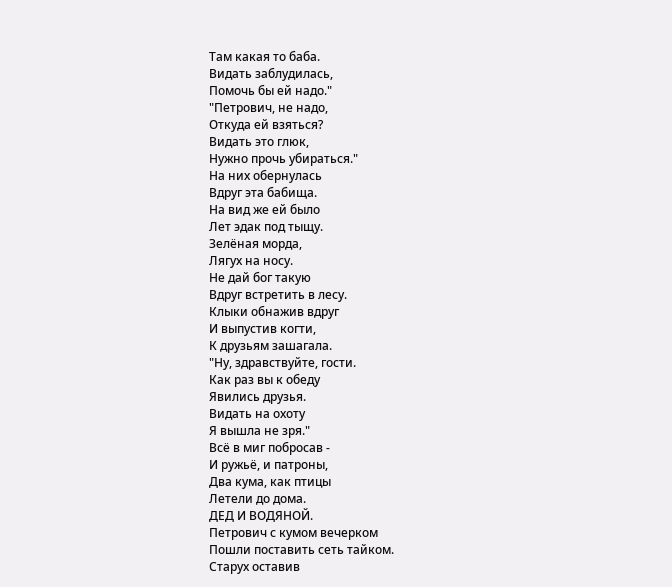Там какая то баба.
Видать заблудилась,
Помочь бы ей надо."
"Петрович, не надо,
Откуда ей взяться?
Видать это глюк,
Нужно прочь убираться."
На них обернулась
Вдруг эта бабища.
На вид же ей было
Лет эдак под тыщу.
Зелёная морда,
Лягух на носу.
Не дай бог такую
Вдруг встретить в лесу.
Клыки обнажив вдруг
И выпустив когти,
К друзьям зашагала.
"Ну, здравствуйте, гости.
Как раз вы к обеду
Явились друзья.
Видать на охоту
Я вышла не зря."
Всё в миг побросав -
И ружьё, и патроны,
Два кума, как птицы
Летели до дома.
ДЕД И ВОДЯНОЙ.
Петрович с кумом вечерком
Пошли поставить сеть тайком.
Старух оставив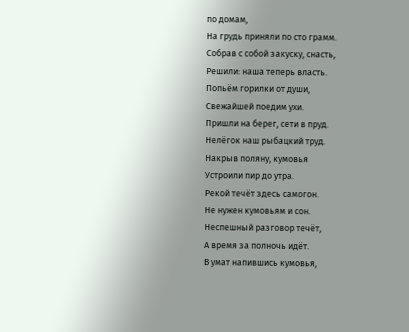по домам,
На грудь приняли по сто грамм.
Собрав с собой закуску, снасть,
Решили: наша теперь власть.
Попьём горилки от души,
Свежайшей поедим ухи.
Пришли на берег, сети в пруд.
Нелёгок наш рыбацкий труд.
Накрыв поляну, кумовья
Устроили пир до утра.
Рекой течёт здесь самогон.
Не нужен кумовьям и сон.
Неспешный разговор течёт,
А время за полночь идёт.
В умат напившись кумовья,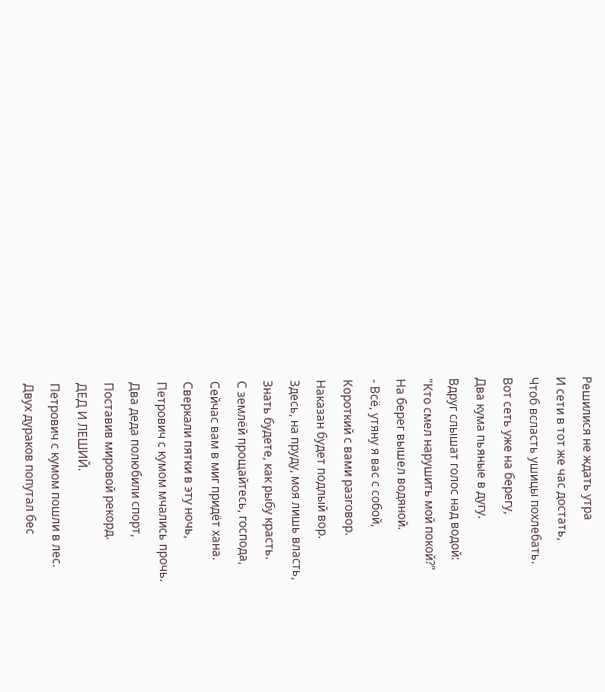Решилися не ждать утра
И сети в тот же час достать,
Чтоб всласть ушицы похлебать.
Вот сеть уже на берегу,
Два кума пьяные в дугу.
Вдруг слышат голос над водой:
"Кто смел нарушить мой покой?"
На берег вышел водяной.
- Всё, утяну я вас с собой,
Короткий с вами разговор.
Наказан будет подлый вор.
Здесь, на пруду, моя лишь власть,
Знать будете, как рыбу красть.
С землёй прощайтесь, господа,
Сейчас вам в миг придёт хана.
Сверкали пятки в эту ночь,
Петрович с кумом мчались прочь.
Два деда полюбили спорт,
Поставив мировой рекорд.
ДЕД И ЛЕШИЙ.
Петрович с кумом пошли в лес.
Двух дураков попутал бес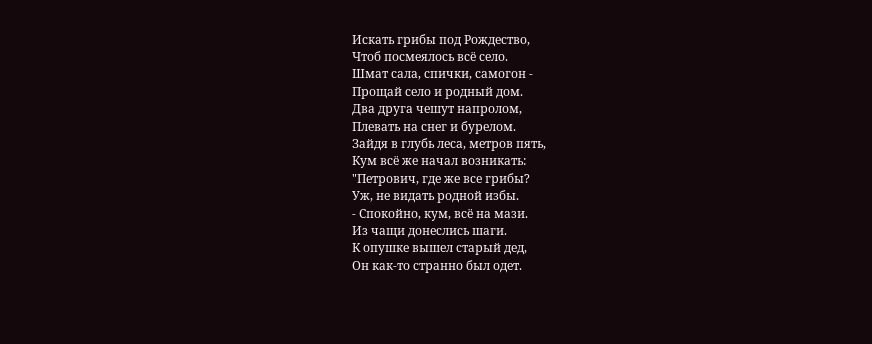Искать грибы под Рождество,
Чтоб посмеялось всё село.
Шмат сала, спички, самогон -
Прощай село и родный дом.
Два друга чешут напролом,
Плевать на снег и бурелом.
Зайдя в глубь леса, метров пять,
Кум всё же начал возникать:
"Петрович, где же все грибы?
Уж, не видать родной избы.
- Спокойно, кум, всё на мази.
Из чащи донеслись шаги.
К опушке вышел старый дед,
Он как-то странно был одет.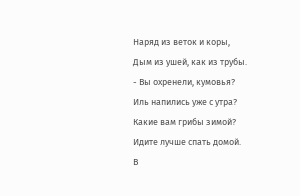Наряд из веток и коры,
Дым из ушей, как из трубы.
- Вы охренели, кумовья?
Иль напились уже с утра?
Какие вам грибы зимой?
Идите лучше спать домой.
В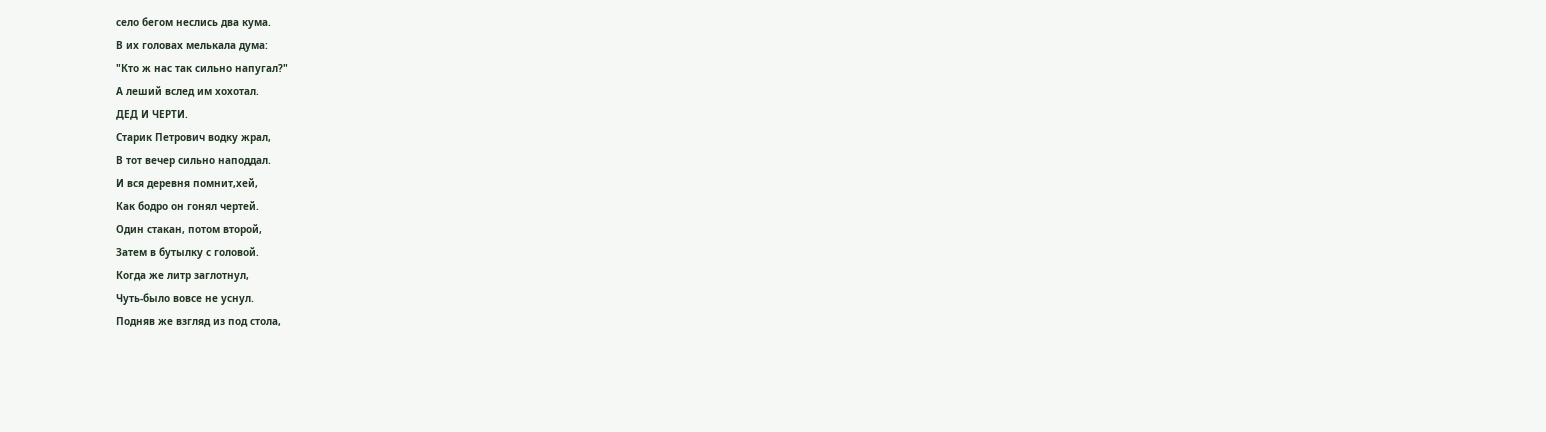село бегом неслись два кума.
В их головах мелькала дума:
"Кто ж нас так сильно напугал?"
А леший вслед им хохотал.
ДЕД И ЧЕРТИ.
Старик Петрович водку жрал,
В тот вечер сильно наподдал.
И вся деревня помнит,хей,
Как бодро он гонял чертей.
Один стакан, потом второй,
Затем в бутылку с головой.
Когда же литр заглотнул,
Чуть-было вовсе не уснул.
Подняв же взгляд из под стола,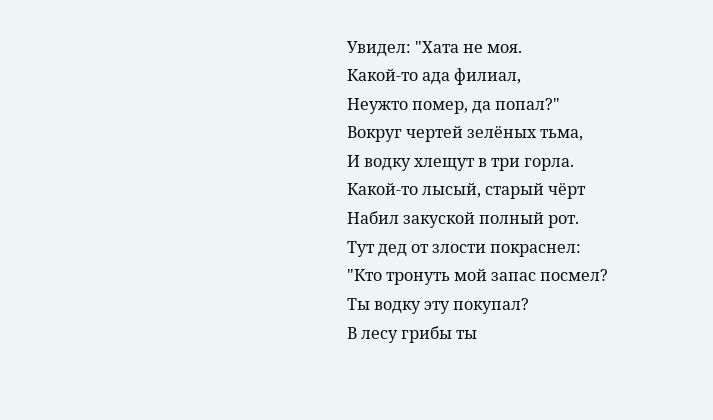Увидел: "Хата не моя.
Какой-то ада филиал,
Неужто помер, да попал?"
Вокруг чертей зелёных тьма,
И водку хлещут в три горла.
Какой-то лысый, старый чёрт
Набил закуской полный рот.
Тут дед от злости покраснел:
"Кто тронуть мой запас посмел?
Ты водку эту покупал?
В лесу грибы ты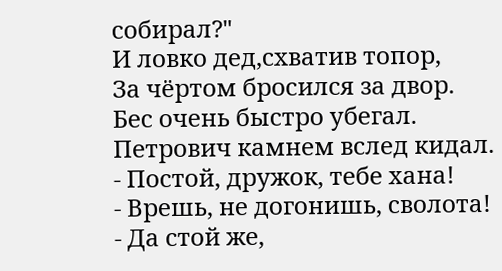собирал?"
И ловко дед,схватив топор,
За чёртом бросился за двор.
Бес очень быстро убегал.
Петрович камнем вслед кидал.
- Постой, дружок, тебе хана!
- Врешь, не догонишь, сволота!
- Да стой же,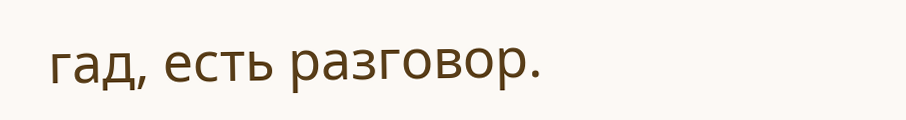гад, есть разговор.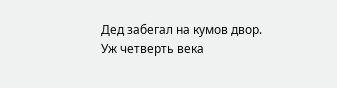Дед забегал на кумов двор.
Уж четверть века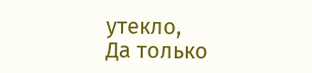утекло,
Да только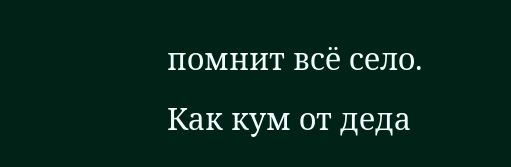помнит всё село.
Как кум от деда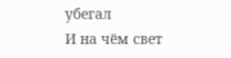убегал
И на чём свет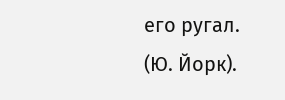его ругал.
(Ю. Йорк).